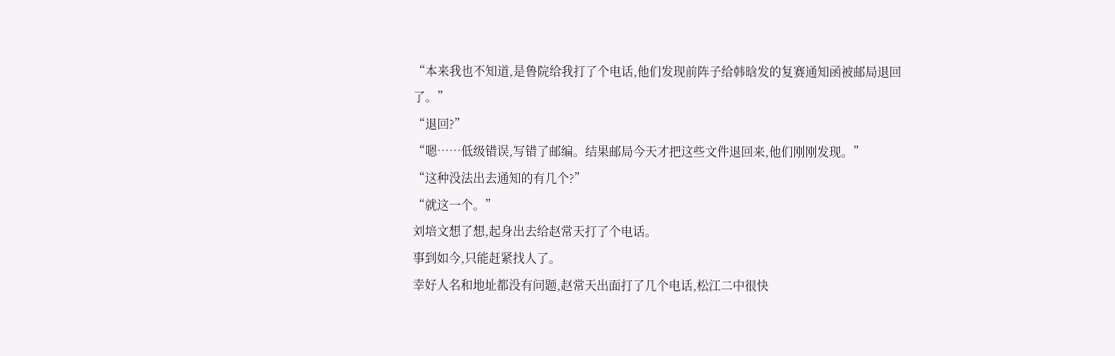“本来我也不知道,是鲁院给我打了个电话,他们发现前阵子给韩晗发的复赛通知函被邮局退回了。”
“退回?”
“嗯……低级错误,写错了邮编。结果邮局今天才把这些文件退回来,他们刚刚发现。”
“这种没法出去通知的有几个?”
“就这一个。”
刘培文想了想,起身出去给赵常天打了个电话。
事到如今,只能赶紧找人了。
幸好人名和地址都没有问题,赵常天出面打了几个电话,松江二中很快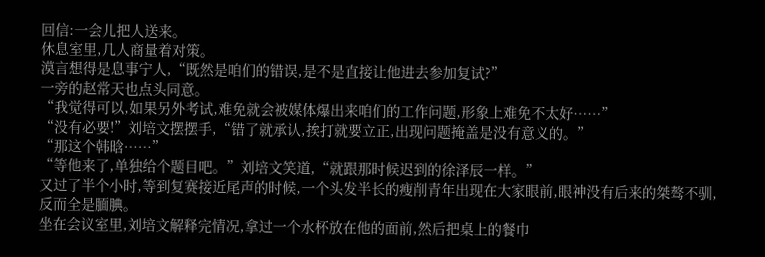回信:一会儿把人送来。
休息室里,几人商量着对策。
漠言想得是息事宁人,“既然是咱们的错误,是不是直接让他进去参加复试?”
一旁的赵常天也点头同意。
“我觉得可以,如果另外考试,难免就会被媒体爆出来咱们的工作问题,形象上难免不太好……”
“没有必要!”刘培文摆摆手,“错了就承认,挨打就要立正,出现问题掩盖是没有意义的。”
“那这个韩晗……”
“等他来了,单独给个题目吧。”刘培文笑道,“就跟那时候迟到的徐泽辰一样。”
又过了半个小时,等到复赛接近尾声的时候,一个头发半长的瘦削青年出现在大家眼前,眼神没有后来的桀骜不驯,反而全是腼腆。
坐在会议室里,刘培文解释完情况,拿过一个水杯放在他的面前,然后把桌上的餐巾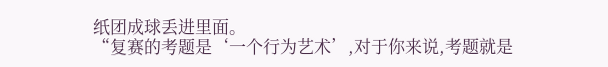纸团成球丢进里面。
“复赛的考题是‘一个行为艺术’,对于你来说,考题就是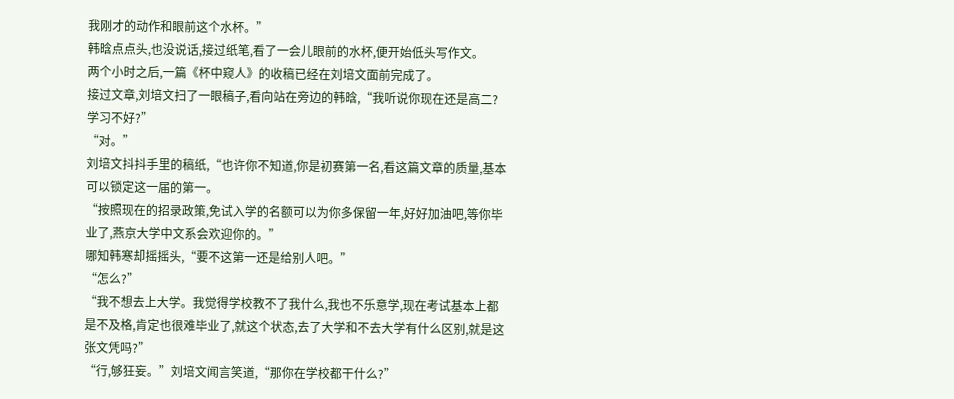我刚才的动作和眼前这个水杯。”
韩晗点点头,也没说话,接过纸笔,看了一会儿眼前的水杯,便开始低头写作文。
两个小时之后,一篇《杯中窥人》的收稿已经在刘培文面前完成了。
接过文章,刘培文扫了一眼稿子,看向站在旁边的韩晗,“我听说你现在还是高二?学习不好?”
“对。”
刘培文抖抖手里的稿纸,“也许你不知道,你是初赛第一名,看这篇文章的质量,基本可以锁定这一届的第一。
“按照现在的招录政策,免试入学的名额可以为你多保留一年,好好加油吧,等你毕业了,燕京大学中文系会欢迎你的。”
哪知韩寒却摇摇头,“要不这第一还是给别人吧。”
“怎么?”
“我不想去上大学。我觉得学校教不了我什么,我也不乐意学,现在考试基本上都是不及格,肯定也很难毕业了,就这个状态,去了大学和不去大学有什么区别,就是这张文凭吗?”
“行,够狂妄。”刘培文闻言笑道,“那你在学校都干什么?”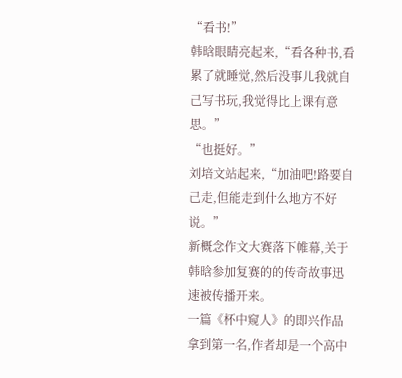“看书!”
韩晗眼睛亮起来,“看各种书,看累了就睡觉,然后没事儿我就自己写书玩,我觉得比上课有意思。”
“也挺好。”
刘培文站起来,“加油吧!路要自己走,但能走到什么地方不好说。”
新概念作文大赛落下帷幕,关于韩晗参加复赛的的传奇故事迅速被传播开来。
一篇《杯中窥人》的即兴作品拿到第一名,作者却是一个高中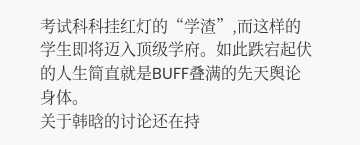考试科科挂红灯的“学渣”,而这样的学生即将迈入顶级学府。如此跌宕起伏的人生简直就是BUFF叠满的先天舆论身体。
关于韩晗的讨论还在持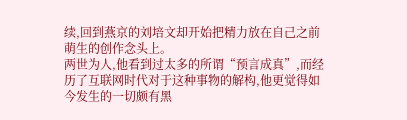续,回到燕京的刘培文却开始把精力放在自己之前萌生的创作念头上。
两世为人,他看到过太多的所谓“预言成真”,而经历了互联网时代对于这种事物的解构,他更觉得如今发生的一切颇有黑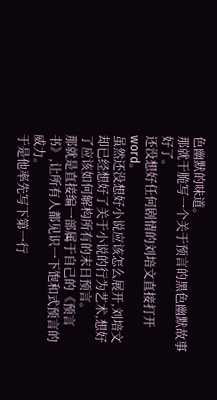色幽默的味道。
那就干脆写一个关于预言的黑色幽默故事好了。
还没想好任何剧情的刘培文直接打开word。
虽然还没想好小说应该怎么展开,刘培文却已经想好了关于小说的行为艺术,想好了应该如何解构所有的末日预言。
那就是直接编一部属于自己的《预言书》,让所有人都见识一下饱和式预言的威力。
于是他率先写下第一行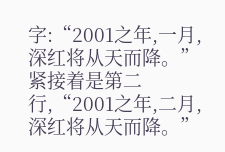字:“2001之年,一月,深红将从天而降。”
紧接着是第二行,“2001之年,二月,深红将从天而降。”